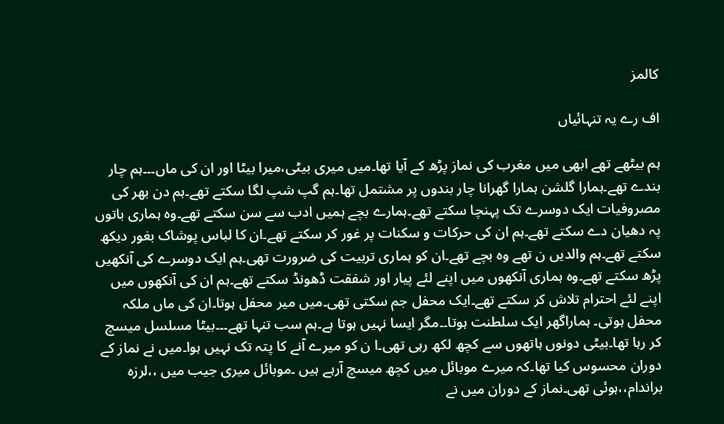کالمز

اف رے یہ تنہائیاں

ہم بیٹھے تھے ابھی میں مغرب کی نماز پڑھ کے آیا تھا۔میں میری بیٹی،میرا بیٹا اور ان کی ماں۔۔۔ہم چار بندے تھے۔ہمارا گلشن ہمارا گھرانا چار بندوں پر مشتمل تھا۔ہم گپ شپ لگا سکتے تھے۔ہم دن بھر کی مصروفیات ایک دوسرے تک پہنچا سکتے تھے۔ہمارے بچے ہمیں ادب سے سن سکتے تھے۔وہ ہماری باتوں پہ دھیان دے سکتے تھے۔ہم ان کی حرکات و سکنات پر غور کر سکتے تھے۔ان کا لباس پوشاک بغور دیکھ سکتے تھے۔ہم والدیں ن تھے وہ بچے تھے۔ان کو ہماری تربیت کی ضرورت تھی۔ہم ایک دوسرے کی آنکھیں پڑھ سکتے تھے۔وہ ہماری آنکھوں میں اپنے لئے پیار اور شفقت ڈھونڈ سکتے تھے۔ہم ان کی آنکھوں میں اپنے لئے احترام تلاش کر سکتے تھے۔ایک محفل جم سکتی تھی۔میں میر محفل ہوتا۔ان کی ماں ملکہ محفل ہوتی۔ ہماراگھر ایک سلطنت ہوتا۔۔مگر ایسا نہیں ہوتا ہے۔ہم سب تنہا تھے۔۔۔بیٹا مسلسل میسچ کر رہا تھا۔بیٹی دونوں ہاتھوں سے کچھ لکھ رہی تھی۔ا ن کو میرے آنے کا پتہ تک نہیں ہوا۔میں نے نماز کے دوران محسوس کیا تھا۔کہ میرے موبائل میں کچھ میسچ آرہے ہیں ۔موبائل میری جیب میں ،،لرزہ براندام،،ہوئی تھی۔نماز کے دوران میں نے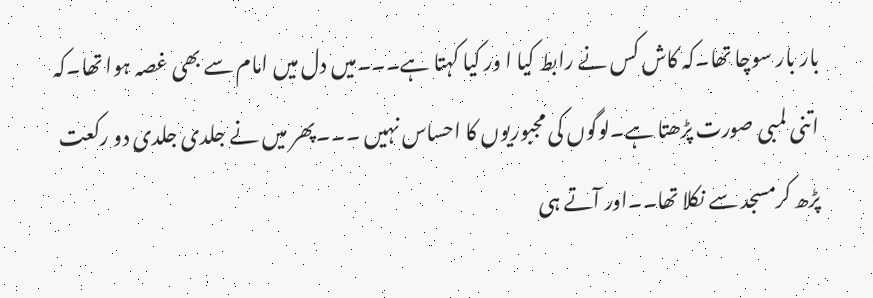بار بار سوچا تھا۔کہ کاش کس نے رابط کیا ا ور کیا کہتا ہے۔۔۔میں دل میں امام سے بھی غصہ ہوا تھا۔کہ اتنی لمبی صورت پڑھتا ہے۔لوگوں کی مجبوریوں کا احساس نہیں ۔۔۔پھر میں نے جلدی جلدی دو رکعت پڑھ کرمسجد سے نکلا تھا۔۔اور آتے ہی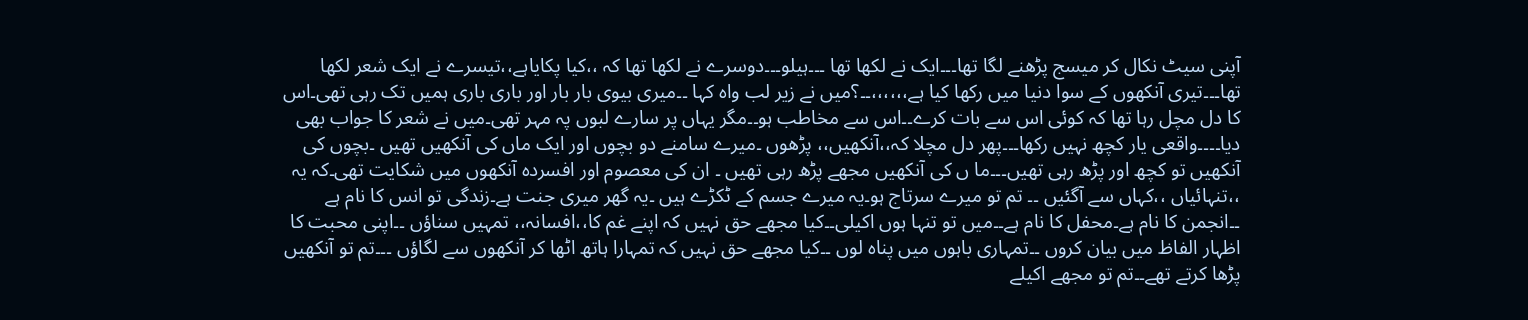آپنی سیٹ نکال کر میسج پڑھنے لگا تھا۔۔۔ایک نے لکھا تھا ۔۔۔ہیلو۔۔۔دوسرے نے لکھا تھا کہ ،،کیا پکایاہے،،تیسرے نے ایک شعر لکھا تھا۔۔۔تیری آنکھوں کے سوا دنیا میں رکھا کیا ہے،،،،،،۔۔؟میں نے زیر لب واہ کہا ۔۔میری بیوی بار بار اور باری باری ہمیں تک رہی تھی۔اس کا دل مچل رہا تھا کہ کوئی اس سے بات کرے۔۔اس سے مخاطب ہو۔۔مگر یہاں پر سارے لبوں پہ مہر تھی۔میں نے شعر کا جواب بھی دیا۔۔۔۔واقعی یار کچھ نہیں رکھا۔۔۔پھر دل مچلا کہ،،آنکھیں،، پڑھوں ۔میرے سامنے دو بچوں اور ایک ماں کی آنکھیں تھیں ۔بچوں کی آنکھیں تو کچھ اور پڑھ رہی تھیں۔۔۔ما ں کی آنکھیں مجھے پڑھ رہی تھیں ۔ ان کی معصوم اور افسردہ آنکھوں میں شکایت تھی۔کہ یہ ،،تنہائیاں ،،کہاں سے آگئیں ۔۔ تم تو میرے سرتاج ہو۔یہ میرے جسم کے ٹکڑے ہیں ۔یہ گھر میری جنت ہے۔زندگی تو انس کا نام ہے ۔۔انجمن کا نام ہے۔محفل کا نام ہے۔۔میں تو تنہا ہوں اکیلی۔۔کیا مجھے حق نہیں کہ اپنے غم کا،،افسانہ،، تمہیں سناؤں ۔۔اپنی محبت کا اظہار الفاظ میں بیان کروں ۔۔تمہاری باہوں میں پناہ لوں ۔۔کیا مجھے حق نہیں کہ تمہارا ہاتھ اٹھا کر آنکھوں سے لگاؤں ۔۔۔تم تو آنکھیں پڑھا کرتے تھے۔۔تم تو مجھے اکیلے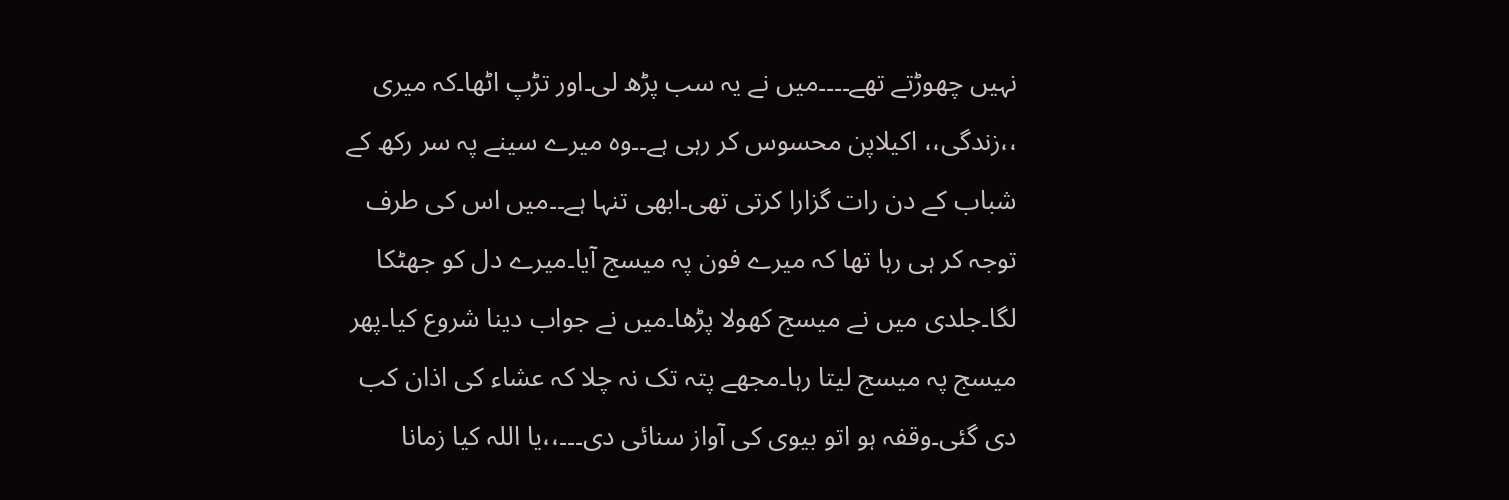نہیں چھوڑتے تھے۔۔۔۔میں نے یہ سب پڑھ لی۔اور تڑپ اٹھا۔کہ میری ،،زندگی،، اکیلاپن محسوس کر رہی ہے۔۔وہ میرے سینے پہ سر رکھ کے شباب کے دن رات گزارا کرتی تھی۔ابھی تنہا ہے۔۔میں اس کی طرف توجہ کر ہی رہا تھا کہ میرے فون پہ میسج آیا۔میرے دل کو جھٹکا لگا۔جلدی میں نے میسج کھولا پڑھا۔میں نے جواب دینا شروع کیا۔پھر میسج پہ میسج لیتا رہا۔مجھے پتہ تک نہ چلا کہ عشاء کی اذان کب دی گئی۔وقفہ ہو اتو بیوی کی آواز سنائی دی۔۔۔،،یا اللہ کیا زمانا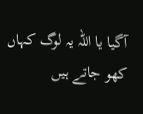آگیا یا اللہ یہ لوگ کہاں کھو جاتے ہیں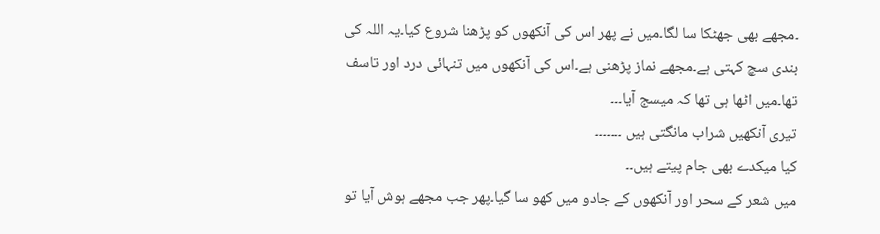۔مجھے بھی جھٹکا سا لگا۔میں نے پھر اس کی آنکھوں کو پڑھنا شروع کیا۔یہ اللہ کی بندی سچ کہتی ہے۔مجھے نماز پڑھنی ہے۔اس کی آنکھوں میں تنہائی درد اور تاسف تھا۔میں اٹھا ہی تھا کہ میسج آیا۔۔۔
تیری آنکھیں شراب مانگتی ہیں ۔۔۔۔۔۔۔
کیا میکدے بھی جام پیتے ہیں۔۔
میں شعر کے سحر اور آنکھوں کے جادو میں کھو سا گیا۔پھر جب مجھے ہوش آیا تو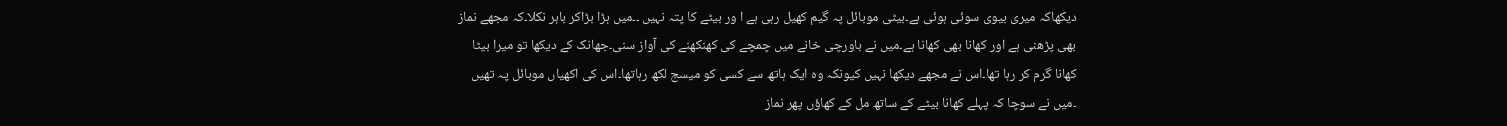دیکھاکہ میری بیوی سوئی ہوئی ہے۔بیٹی موبائل پہ گیم کھیل رہی ہے ا ور بیٹے کا پتہ نہیں ۔۔میں ہڑا بڑاکر باہر نکلا۔کہ مجھے نماز بھی پڑھنی ہے اور کھانا بھی کھانا ہے۔میں نے باورچی خانے میں چمچے کی کھنکھنے کی آواز سنی۔جھانک کے دیکھا تو میرا بیٹا کھانا گرم کر رہا تھا۔اس نے مجھے دیکھا نہیں کیونکہ وہ ایک ہاتھ سے کسی کو میسج لکھ رہاتھا۔اس کی اکھیاں موبائل پہ تھیں ۔میں نے سوچا کہ پہلے کھانا بیٹے کے ساتھ مل کے کھاؤں پھر نماز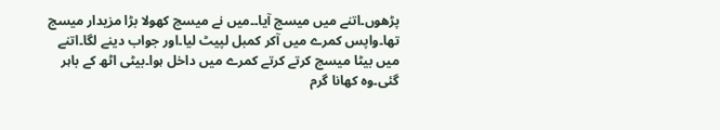پڑھوں۔اتنے میں میسج آیا۔۔میں نے میسج کھولا بڑا مزیدار میسج تھا۔واپس کمرے میں آکر کمبل لپیٹ لیا۔اور جواب دینے لگا۔اتنے میں بیٹا میسج کرتے کرتے کمرے میں داخل ہوا۔بیٹی اٹھ کے باہر گئی۔وہ کھانا گرم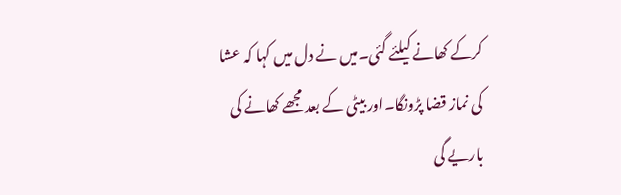کرکے کھانے کیلئے گئی۔میں نے دل میں کہا کہ عشا کی نماز قضا پڑونگا۔اور بیٹی کے بعد مجھے کھانے کی باریے گی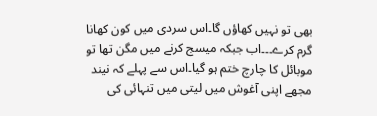بھی تو نہیں کھاؤں گا۔اس سردی میں کون کھانا گرم کرے۔۔۔اب جبکہ میسج کرنے میں مگن تھا تو موبائل کا چارچ ختم ہو گیا۔اس سے پہلے کہ نیند مجھے اپنی آغوش میں لیتی میں تنہائی کی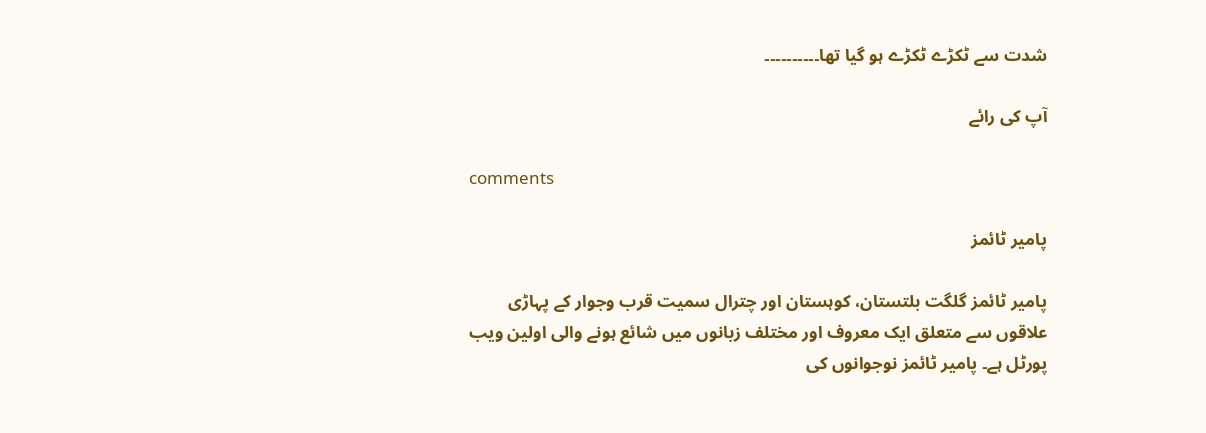شدت سے ٹکڑے ٹکڑے ہو گیا تھا۔۔۔۔۔۔۔۔۔۔

آپ کی رائے

comments

پامیر ٹائمز

پامیر ٹائمز گلگت بلتستان، کوہستان اور چترال سمیت قرب وجوار کے پہاڑی علاقوں سے متعلق ایک معروف اور مختلف زبانوں میں شائع ہونے والی اولین ویب پورٹل ہے۔ پامیر ٹائمز نوجوانوں کی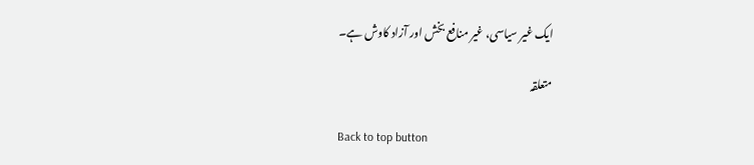ایک غیر سیاسی، غیر منافع بخش اور آزاد کاوش ہے۔

متعلقہ

Back to top button